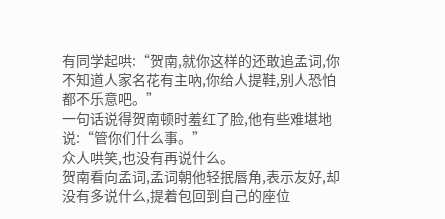有同学起哄:“贺南,就你这样的还敢追孟词,你不知道人家名花有主吶,你给人提鞋,别人恐怕都不乐意吧。”
一句话说得贺南顿时羞红了脸,他有些难堪地说:“管你们什么事。”
众人哄笑,也没有再说什么。
贺南看向孟词,孟词朝他轻抿唇角,表示友好,却没有多说什么,提着包回到自己的座位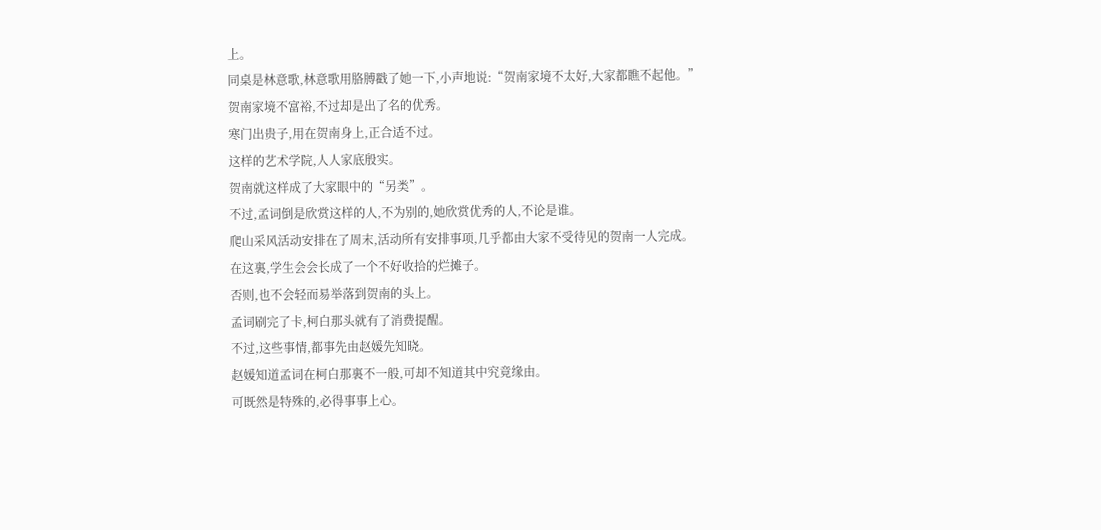上。
同桌是林意歌,林意歌用胳膊戳了她一下,小声地说:“贺南家境不太好,大家都瞧不起他。”
贺南家境不富裕,不过却是出了名的优秀。
寒门出贵子,用在贺南身上,正合适不过。
这样的艺术学院,人人家底殷实。
贺南就这样成了大家眼中的“另类”。
不过,孟词倒是欣赏这样的人,不为别的,她欣赏优秀的人,不论是谁。
爬山采风活动安排在了周末,活动所有安排事项,几乎都由大家不受待见的贺南一人完成。
在这裏,学生会会长成了一个不好收拾的烂摊子。
否则,也不会轻而易举落到贺南的头上。
孟词刷完了卡,柯白那头就有了消费提醒。
不过,这些事情,都事先由赵媛先知晓。
赵媛知道孟词在柯白那裏不一般,可却不知道其中究竟缘由。
可既然是特殊的,必得事事上心。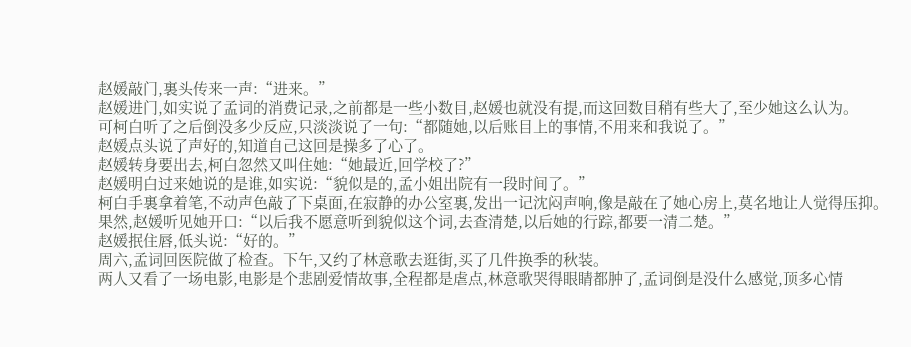赵媛敲门,裏头传来一声:“进来。”
赵媛进门,如实说了孟词的消费记录,之前都是一些小数目,赵媛也就没有提,而这回数目稍有些大了,至少她这么认为。
可柯白听了之后倒没多少反应,只淡淡说了一句:“都随她,以后账目上的事情,不用来和我说了。”
赵媛点头说了声好的,知道自己这回是操多了心了。
赵媛转身要出去,柯白忽然又叫住她:“她最近,回学校了?”
赵媛明白过来她说的是谁,如实说:“貌似是的,孟小姐出院有一段时间了。”
柯白手裏拿着笔,不动声色敲了下桌面,在寂静的办公室裏,发出一记沈闷声响,像是敲在了她心房上,莫名地让人觉得压抑。
果然,赵媛听见她开口:“以后我不愿意听到貌似这个词,去查清楚,以后她的行踪,都要一清二楚。”
赵媛抿住唇,低头说:“好的。”
周六,孟词回医院做了检查。下午,又约了林意歌去逛街,买了几件换季的秋装。
两人又看了一场电影,电影是个悲剧爱情故事,全程都是虐点,林意歌哭得眼睛都肿了,孟词倒是没什么感觉,顶多心情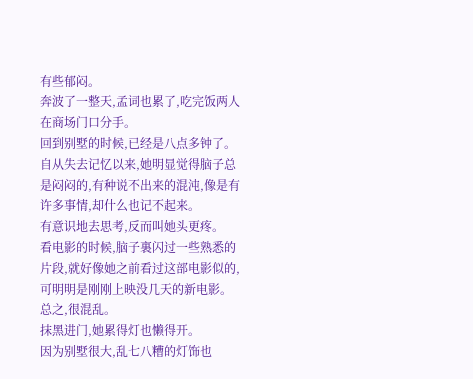有些郁闷。
奔波了一整天,孟词也累了,吃完饭两人在商场门口分手。
回到别墅的时候,已经是八点多钟了。
自从失去记忆以来,她明显觉得脑子总是闷闷的,有种说不出来的混沌,像是有许多事情,却什么也记不起来。
有意识地去思考,反而叫她头更疼。
看电影的时候,脑子裏闪过一些熟悉的片段,就好像她之前看过这部电影似的,可明明是刚刚上映没几天的新电影。
总之,很混乱。
抹黑进门,她累得灯也懒得开。
因为别墅很大,乱七八糟的灯饰也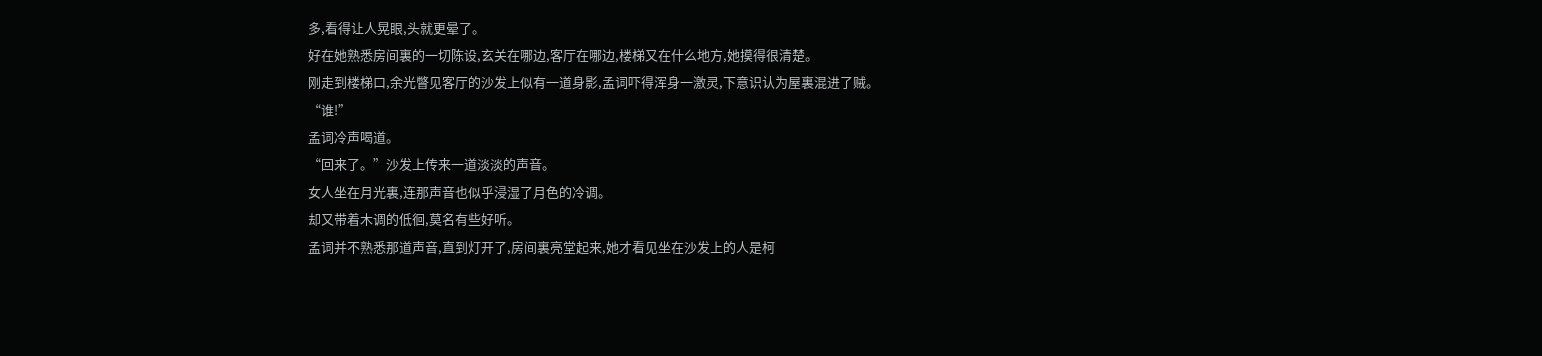多,看得让人晃眼,头就更晕了。
好在她熟悉房间裏的一切陈设,玄关在哪边,客厅在哪边,楼梯又在什么地方,她摸得很清楚。
刚走到楼梯口,余光瞥见客厅的沙发上似有一道身影,孟词吓得浑身一激灵,下意识认为屋裏混进了贼。
“谁!”
孟词冷声喝道。
“回来了。”沙发上传来一道淡淡的声音。
女人坐在月光裏,连那声音也似乎浸湿了月色的冷调。
却又带着木调的低徊,莫名有些好听。
孟词并不熟悉那道声音,直到灯开了,房间裏亮堂起来,她才看见坐在沙发上的人是柯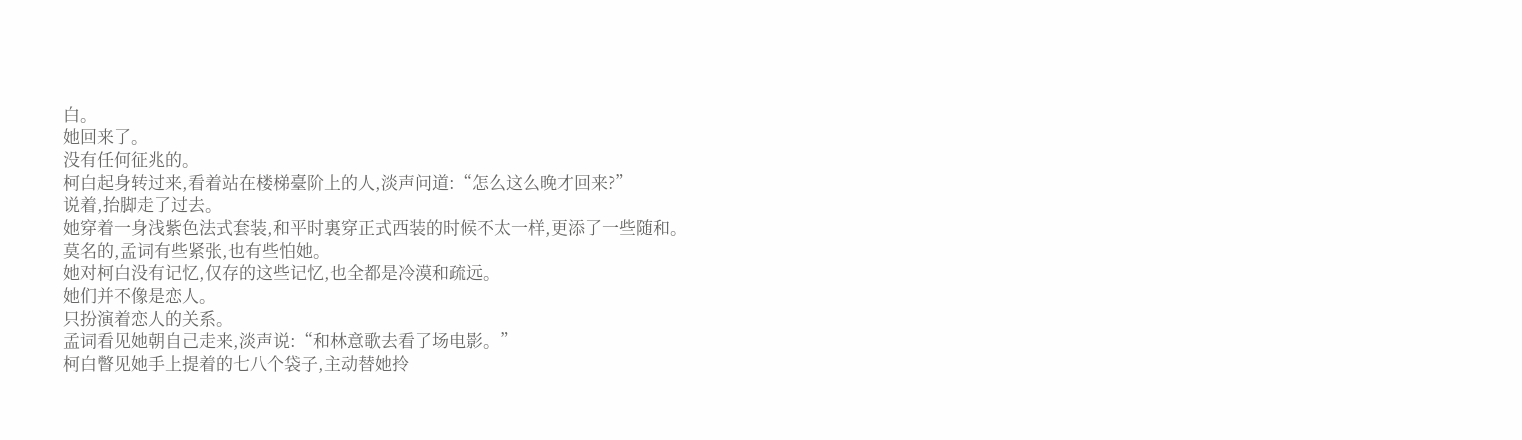白。
她回来了。
没有任何征兆的。
柯白起身转过来,看着站在楼梯臺阶上的人,淡声问道:“怎么这么晚才回来?”
说着,抬脚走了过去。
她穿着一身浅紫色法式套装,和平时裏穿正式西装的时候不太一样,更添了一些随和。
莫名的,孟词有些紧张,也有些怕她。
她对柯白没有记忆,仅存的这些记忆,也全都是冷漠和疏远。
她们并不像是恋人。
只扮演着恋人的关系。
孟词看见她朝自己走来,淡声说:“和林意歌去看了场电影。”
柯白瞥见她手上提着的七八个袋子,主动替她拎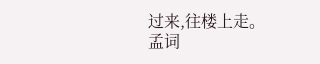过来,往楼上走。
孟词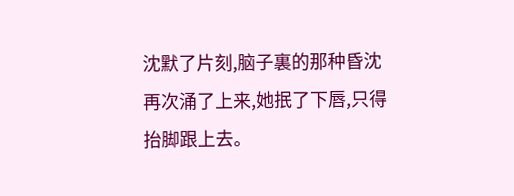沈默了片刻,脑子裏的那种昏沈再次涌了上来,她抿了下唇,只得抬脚跟上去。